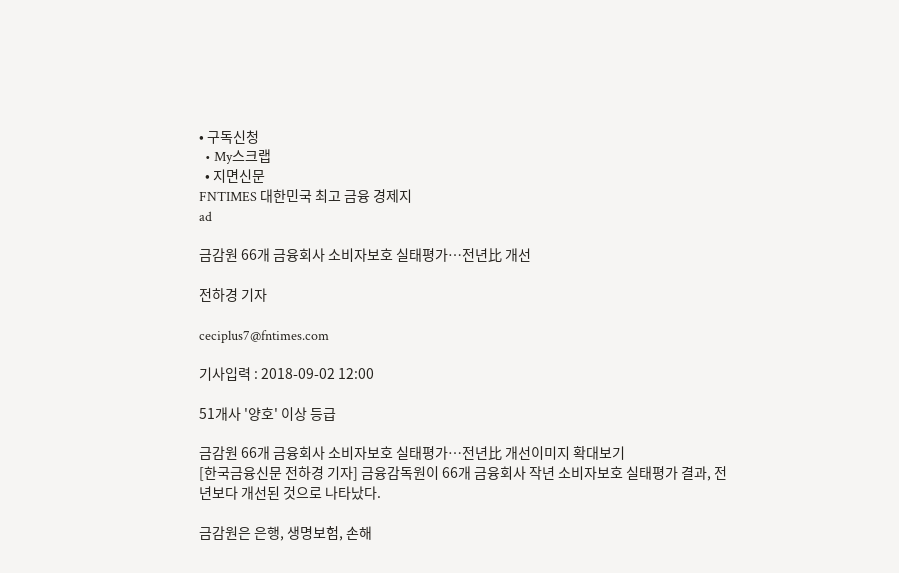• 구독신청
  • My스크랩
  • 지면신문
FNTIMES 대한민국 최고 금융 경제지
ad

금감원 66개 금융회사 소비자보호 실태평가…전년比 개선

전하경 기자

ceciplus7@fntimes.com

기사입력 : 2018-09-02 12:00

51개사 '양호' 이상 등급

금감원 66개 금융회사 소비자보호 실태평가…전년比 개선이미지 확대보기
[한국금융신문 전하경 기자] 금융감독원이 66개 금융회사 작년 소비자보호 실태평가 결과, 전년보다 개선된 것으로 나타났다.

금감원은 은행, 생명보험, 손해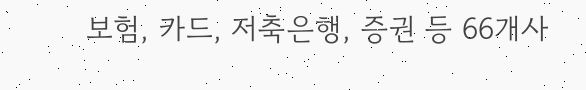보험, 카드, 저축은행, 증권 등 66개사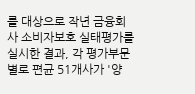를 대상으로 작년 금융회사 소비자보호 실태평가를 실시한 결과, 각 평가부문별로 편균 51개사가 '양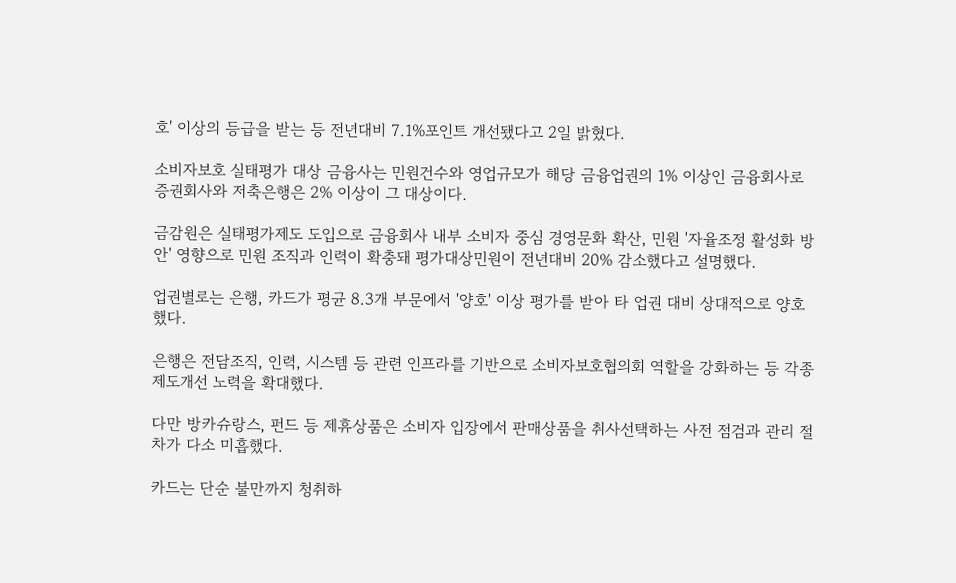호' 이상의 등급을 받는 등 전년대비 7.1%포인트 개선됐다고 2일 밝혔다.

소비자보호 실태평가 대상 금융사는 민원건수와 영업규모가 해당 금융업권의 1% 이상인 금융회사로 증권회사와 저축은행은 2% 이상이 그 대상이다.

금감원은 실태평가제도 도입으로 금융회사 내부 소비자 중심 경영문화 확산, 민원 '자율조정 활성화 방안' 영향으로 민원 조직과 인력이 확충돼 평가대상민원이 전년대비 20% 감소했다고 설명했다.

업권별로는 은행, 카드가 평균 8.3개 부문에서 '양호' 이상 평가를 받아 타 업권 대비 상대적으로 양호했다.

은행은 전담조직, 인력, 시스템 등 관련 인프라를 기반으로 소비자보호협의회 역할을 강화하는 등 각종 제도개선 노력을 확대했다.

다만 방카슈랑스, 펀드 등 제휴상품은 소비자 입장에서 판매상품을 취사선택하는 사전 점검과 관리 절차가 다소 미흡했다.

카드는 단순 불만까지 청취하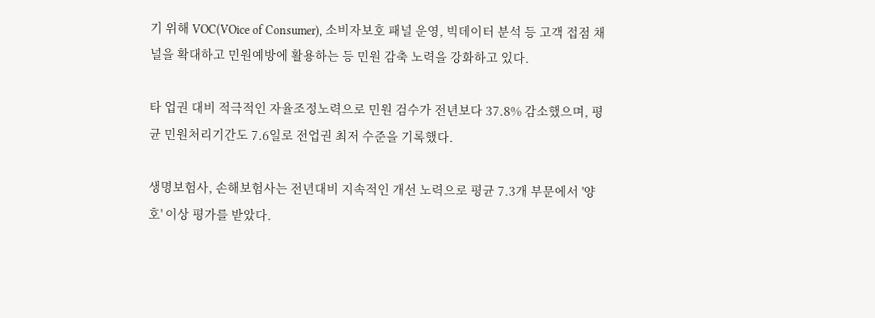기 위해 VOC(VOice of Consumer), 소비자보호 패널 운영, 빅데이터 분석 등 고객 접점 채널을 확대하고 민원예방에 활용하는 등 민원 감축 노력을 강화하고 있다.

타 업권 대비 적극적인 자율조정노력으로 민원 검수가 전년보다 37.8% 감소했으며, 평균 민원처리기간도 7.6일로 전업권 최저 수준을 기록했다.

생명보험사, 손해보험사는 전년대비 지속적인 개선 노력으로 평균 7.3개 부문에서 '양호' 이상 평가를 받았다.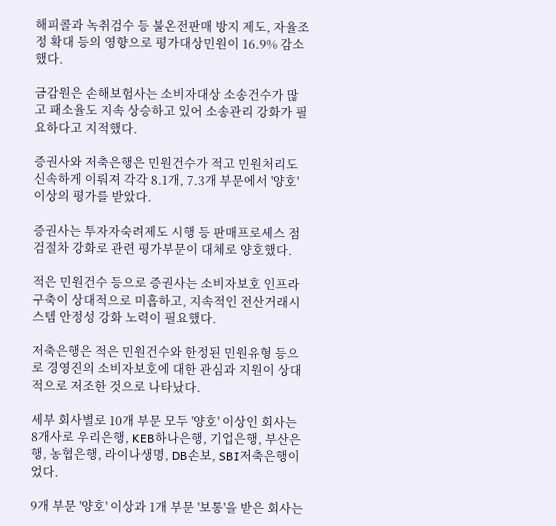해피콜과 녹취검수 등 불온전판매 방지 제도, 자율조정 확대 등의 영향으로 평가대상민원이 16.9% 감소했다.

금감원은 손해보험사는 소비자대상 소송건수가 많고 패소율도 지속 상승하고 있어 소송관리 강화가 필요하다고 지적했다.

증권사와 저축은행은 민원건수가 적고 민원처리도 신속하게 이뤄져 각각 8.1개, 7.3개 부문에서 '양호' 이상의 평가를 받았다.

증권사는 투자자숙려제도 시행 등 판매프로세스 점검절차 강화로 관련 평가부문이 대체로 양호했다.

적은 민원건수 등으로 증권사는 소비자보호 인프라 구축이 상대적으로 미흡하고, 지속적인 전산거래시스템 안정성 강화 노력이 필요했다.

저축은행은 적은 민원건수와 한정된 민원유형 등으로 경영진의 소비자보호에 대한 관심과 지원이 상대적으로 저조한 것으로 나타났다.

세부 회사별로 10개 부문 모두 '양호' 이상인 회사는 8개사로 우리은행, KEB하나은행, 기업은행, 부산은행, 농협은행, 라이나생명, DB손보, SBI저축은행이었다.

9개 부문 '양호' 이상과 1개 부문 '보통'을 받은 회사는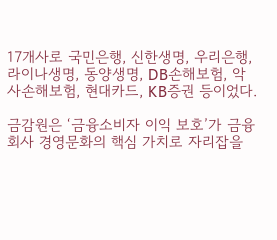17개사로 국민은행, 신한생명, 우리은행, 라이나생명, 동양생명, DB손해보험, 악사손해보험, 현대카드, KB증권 등이었다.

금감원은 ‘금융소비자 이익 보호’가 금융회사 경영문화의 핵심 가치로 자리잡을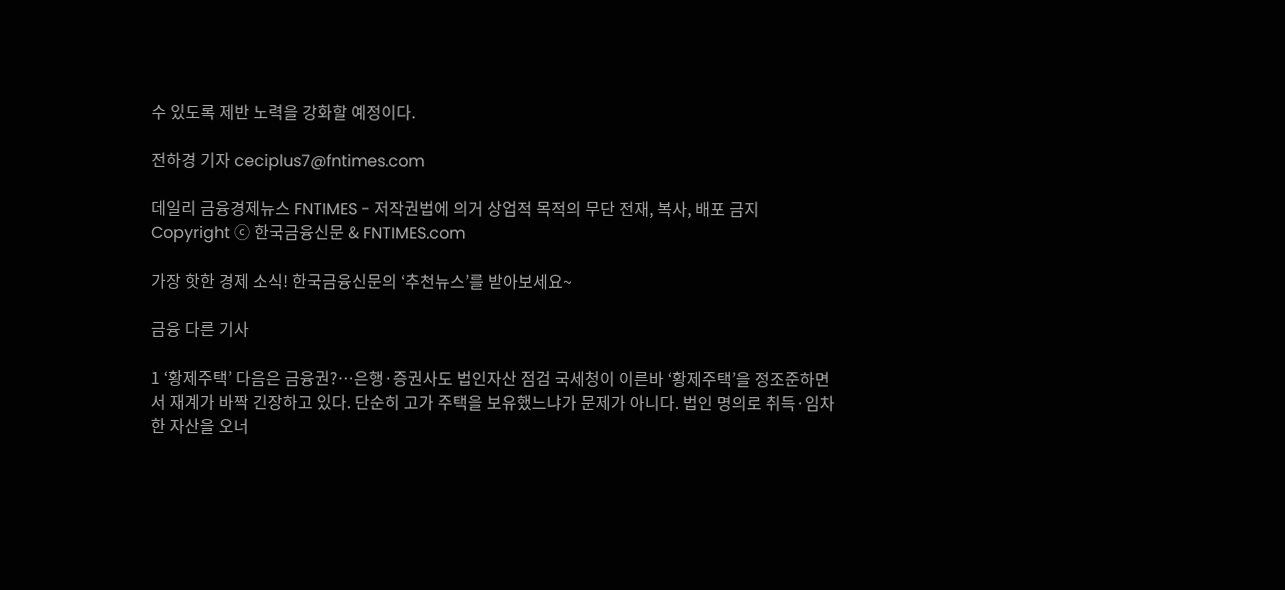수 있도록 제반 노력을 강화할 예정이다.

전하경 기자 ceciplus7@fntimes.com

데일리 금융경제뉴스 FNTIMES - 저작권법에 의거 상업적 목적의 무단 전재, 복사, 배포 금지
Copyright ⓒ 한국금융신문 & FNTIMES.com

가장 핫한 경제 소식! 한국금융신문의 ‘추천뉴스’를 받아보세요~

금융 다른 기사

1 ‘황제주택’ 다음은 금융권?…은행·증권사도 법인자산 점검 국세청이 이른바 ‘황제주택’을 정조준하면서 재계가 바짝 긴장하고 있다. 단순히 고가 주택을 보유했느냐가 문제가 아니다. 법인 명의로 취득·임차한 자산을 오너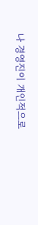나 경영진이 개인적으로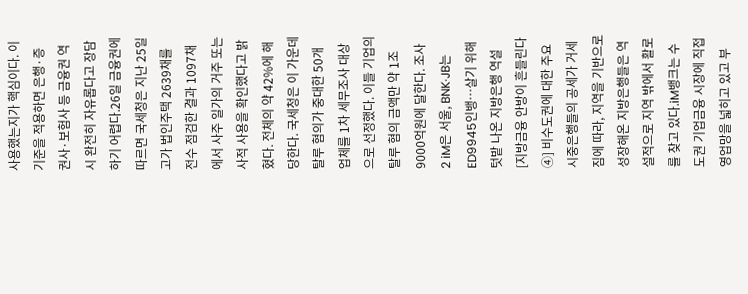사용했는지가 핵심이다. 이 기준을 적용하면 은행·증권사·보험사 등 금융권 역시 완전히 자유롭다고 장담하기 어렵다.26일 금융권에 따르면 국세청은 지난 25일 고가 법인주택 2639채를 전수 점검한 결과 1097채에서 사주 일가의 거주 또는 사적 사용을 확인했다고 밝혔다. 전체의 약 42%에 해당한다. 국세청은 이 가운데 탈루 혐의가 중대한 50개 업체를 1차 세무조사 대상으로 선정했다. 이들 기업의 탈루 혐의 금액만 약 1조9000억원에 달한다. 조사 2 iM은 서울, BNK·JB는 ED9945인뱅…살기 위해 텃밭 나온 지방은행 역설 [지방금융 안방이 흔들린다④] 비수도권에 대한 주요 시중은행들의 공세가 거세짐에 따라, 지역을 기반으로 성장해온 지방은행들은 역설적으로 지역 밖에서 활로를 찾고 있다.iM뱅크는 수도권 기업금융 시장에 직접 영업망을 넓히고 있고 부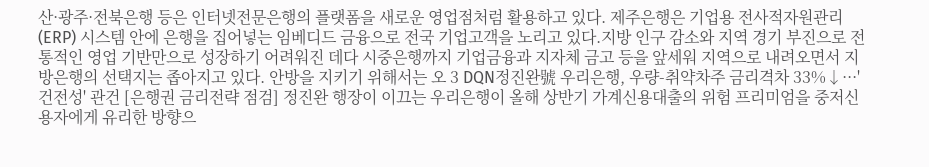산·광주·전북은행 등은 인터넷전문은행의 플랫폼을 새로운 영업점처럼 활용하고 있다. 제주은행은 기업용 전사적자원관리(ERP) 시스템 안에 은행을 집어넣는 임베디드 금융으로 전국 기업고객을 노리고 있다.지방 인구 감소와 지역 경기 부진으로 전통적인 영업 기반만으로 성장하기 어려워진 데다 시중은행까지 기업금융과 지자체 금고 등을 앞세워 지역으로 내려오면서 지방은행의 선택지는 좁아지고 있다. 안방을 지키기 위해서는 오 3 DQN정진완號 우리은행, 우량-취약차주 금리격차 33%↓···'건전성' 관건 [은행권 금리전략 점검] 정진완 행장이 이끄는 우리은행이 올해 상반기 가계신용대출의 위험 프리미엄을 중저신용자에게 유리한 방향으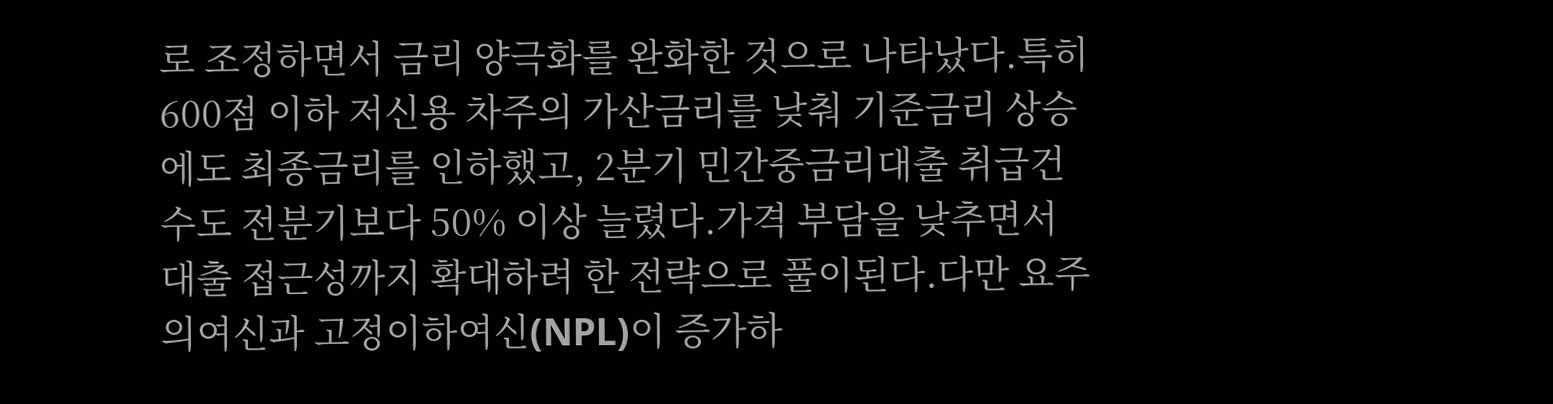로 조정하면서 금리 양극화를 완화한 것으로 나타났다.특히 600점 이하 저신용 차주의 가산금리를 낮춰 기준금리 상승에도 최종금리를 인하했고, 2분기 민간중금리대출 취급건수도 전분기보다 50% 이상 늘렸다.가격 부담을 낮추면서 대출 접근성까지 확대하려 한 전략으로 풀이된다.다만 요주의여신과 고정이하여신(NPL)이 증가하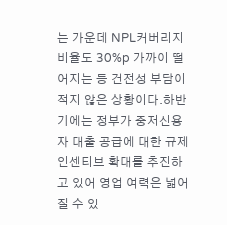는 가운데 NPL커버리지비율도 30%p 가까이 떨어지는 등 건전성 부담이 적지 않은 상황이다.하반기에는 정부가 중저신용자 대출 공급에 대한 규제 인센티브 확대를 추진하고 있어 영업 여력은 넓어질 수 있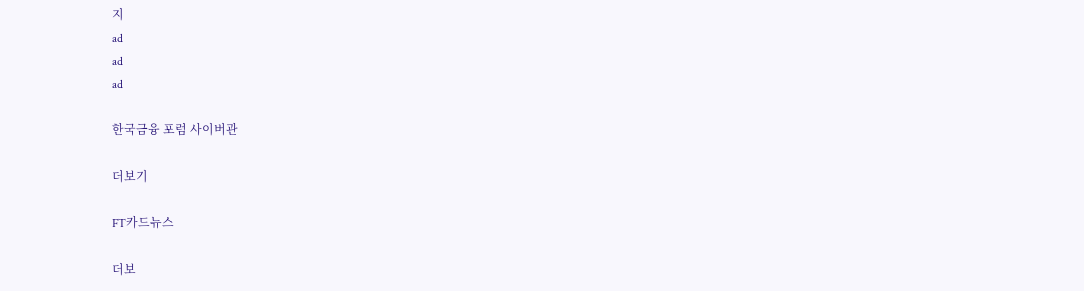지
ad
ad
ad

한국금융 포럼 사이버관

더보기

FT카드뉴스

더보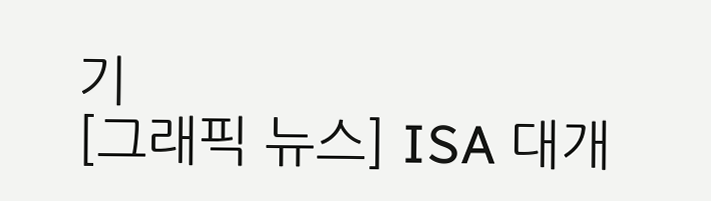기
[그래픽 뉴스] ISA 대개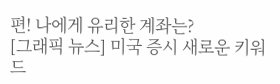편! 나에게 유리한 계좌는?
[그래픽 뉴스] 미국 증시 새로운 키워드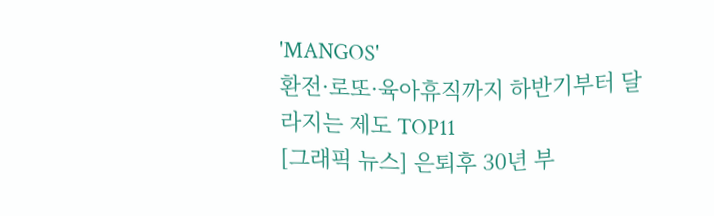'MANGOS'
환전·로또·육아휴직까지 하반기부터 달라지는 제도 TOP11
[그래픽 뉴스] 은퇴후 30년 부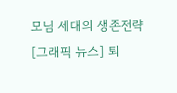모님 세대의 생존전략
[그래픽 뉴스] 퇴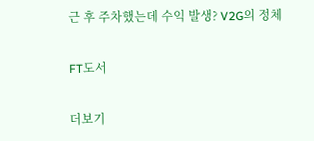근 후 주차했는데 수익 발생? V2G의 정체

FT도서

더보기